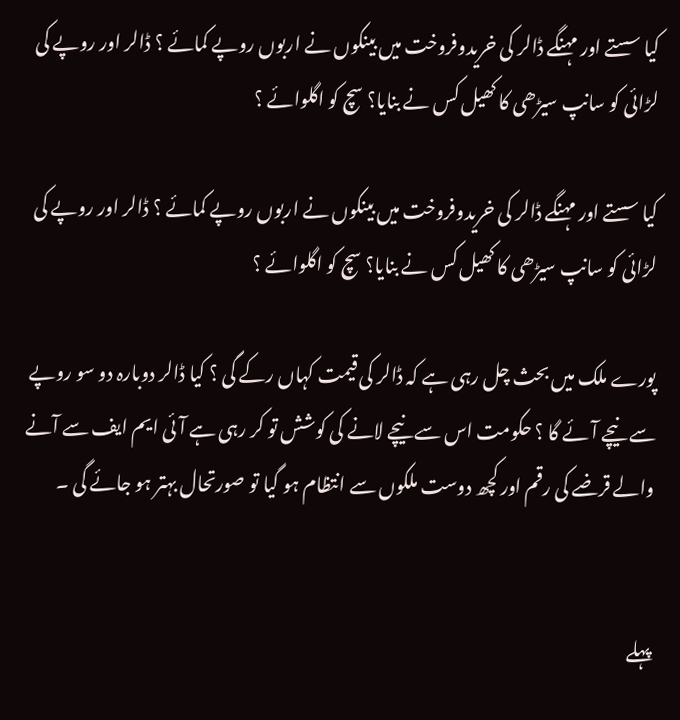کیا سستے اور مہنگے ڈالر کی خریدوفروخت میں بینکوں نے اربوں روپے کمائے ؟ ڈالر اور روپے کی لڑائی کو سانپ سیڑھی کا کھیل کس نے بنایا؟ سچ کو اگلوائے ؟

کیا سستے اور مہنگے ڈالر کی خریدوفروخت میں بینکوں نے اربوں روپے کمائے ؟ ڈالر اور روپے کی لڑائی کو سانپ سیڑھی کا کھیل کس نے بنایا؟ سچ کو اگلوائے ؟

پورے ملک میں بحث چل رہی ہے کہ ڈالر کی قیمت کہاں رکے گی ؟ کیا ڈالر دوبارہ دو سو روپے سے نیچے آئے گا ؟ حکومت اس سے نیچے لانے کی کوشش تو کر رہی ہے آئی ایم ایف سے آنے والے قرضے کی رقم اور کچھ دوست ملکوں سے انتظام ہو گیا تو صورتحال بہتر ہو جائے گی ۔


پہلے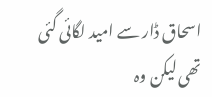اسحاق ڈار سے امید لگائی گئی تھی لیکن وہ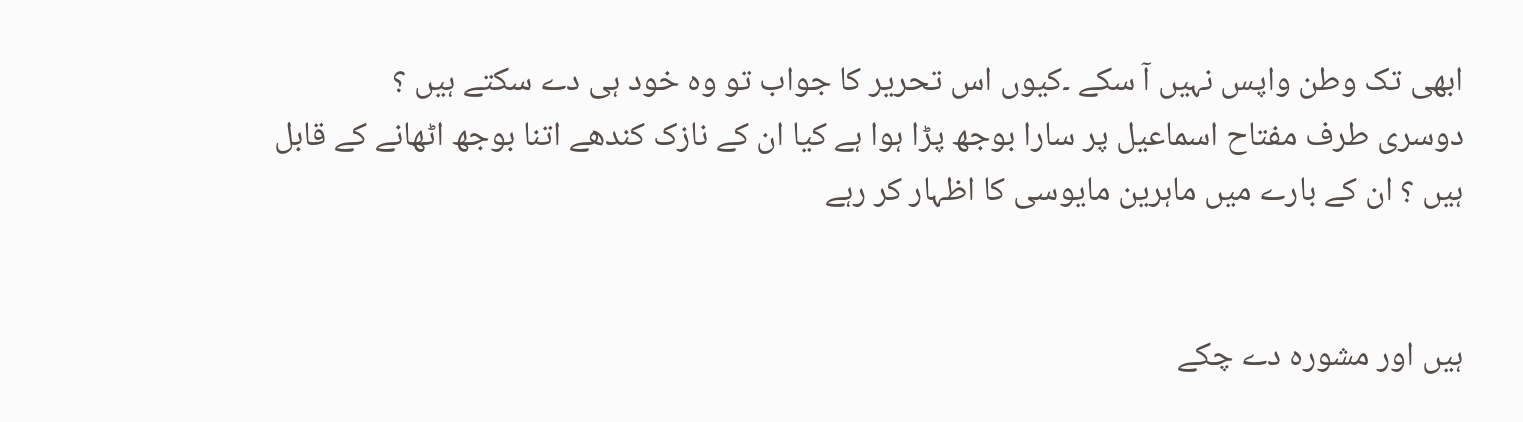ابھی تک وطن واپس نہیں آ سکے ۔کیوں اس تحریر کا جواب تو وہ خود ہی دے سکتے ہیں ؟
دوسری طرف مفتاح اسماعیل پر سارا بوجھ پڑا ہوا ہے کیا ان کے نازک کندھے اتنا بوجھ اٹھانے کے قابل ہیں ؟ ان کے بارے میں ماہرین مایوسی کا اظہار کر رہے


ہیں اور مشورہ دے چکے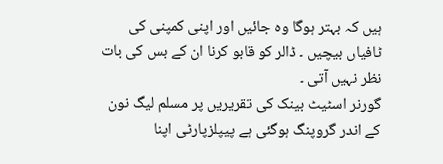ہیں کہ بہتر ہوگا وہ جائیں اور اپنی کمپنی کی ٹافیاں بیچیں ۔ ڈالر کو قابو کرنا ان کے بس کی بات نظر نہیں آتی ۔
گورنر اسٹیٹ بینک کی تقریریں پر مسلم لیگ نون کے اندر گروپنگ ہوگئی ہے پیپلزپارٹی اپنا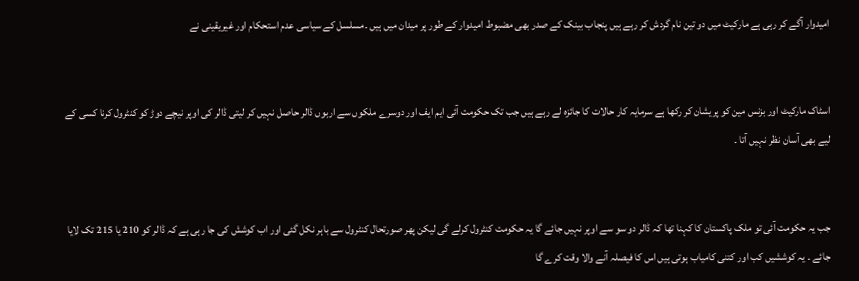امیدوار آگے کر رہی ہے مارکیٹ میں دو تین نام گردش کر رہے ہیں پنجاب بینک کے صدر بھی مضبوط امیدوار کے طور پر میدان میں ہیں ۔مسلسل کے سیاسی عدم استحکام اور غیریقینی نے


اسٹاک مارکیٹ اور بزنس مین کو پریشان کر رکھا ہے سرمایہ کار حالات کا جائزہ لے رہے ہیں جب تک حکومت آئی ایم ایف اور دوسرے ملکوں سے اربوں ڈالر حاصل نہیں کر لیتی ڈالر کی اوپر نیچے دوڑ کو کنٹرول کرنا کسی کے لیے بھی آسان نظر نہیں آتا ۔


جب یہ حکومت آئی تو ملک پاکستان کا کہنا تھا کہ ڈالر دو سو سے اوپر نہیں جائے گا یہ حکومت کنٹرول کرلے گی لیکن پھر صورتحال کنٹرول سے باہر نکل گئی اور اب کوشش کی جا رہی ہے کہ ڈالر کو 210 یا 215 تک لایا جائے ۔ یہ کوششیں کب اور کتنی کامیاب ہوتی ہیں اس کا فیصلہ آنے والا وقت کرے گا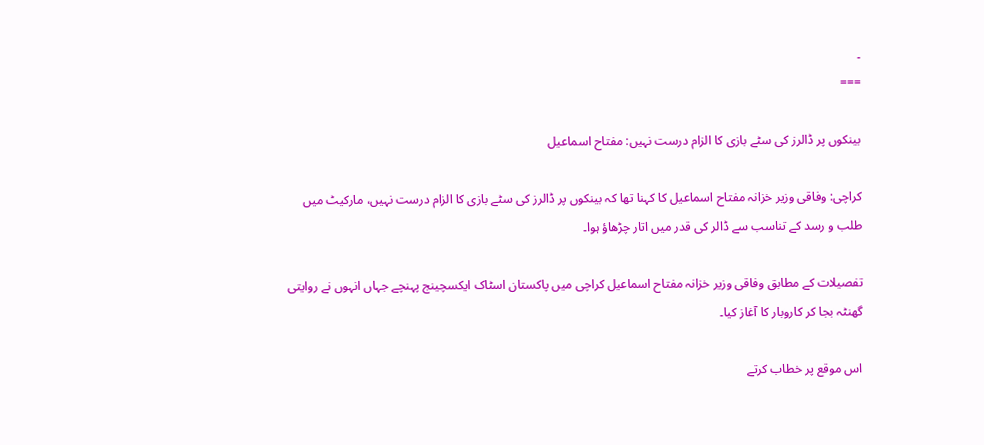۔
===

بینکوں پر ڈالرز کی سٹے بازی کا الزام درست نہیں: مفتاح اسماعیل

کراچی: وفاقی وزیر خزانہ مفتاح اسماعیل کا کہنا تھا کہ بینکوں پر ڈالرز کی سٹے بازی کا الزام درست نہیں، مارکیٹ میں طلب و رسد کے تناسب سے ڈالر کی قدر میں اتار چڑھاؤ ہوا۔

تفصیلات کے مطابق وفاقی وزیر خزانہ مفتاح اسماعیل کراچی میں پاکستان اسٹاک ایکسچینج پہنچے جہاں انہوں نے روایتی گھنٹہ بجا کر کاروبار کا آغاز کیا۔

اس موقع پر خطاب کرتے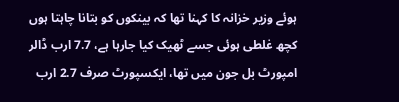ہوئے وزیر خزانہ کا کہنا تھا کہ بینکوں کو بتانا چاہتا ہوں کچھ غلطی ہوئی جسے ٹھیک کیا جارہا ہے، 7.7 ارب ڈالر امپورٹ بل جون میں تھا، ایکسپورٹ صرف 2.7 ارب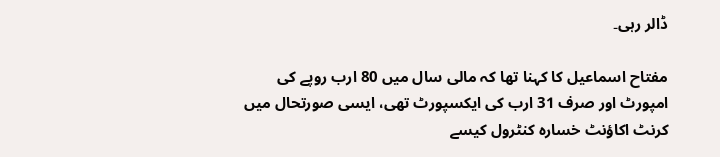ڈالر رہی۔

مفتاح اسماعیل کا کہنا تھا کہ مالی سال میں 80 ارب روپے کی امپورٹ اور صرف 31 ارب کی ایکسپورٹ تھی، ایسی صورتحال میں کرنٹ اکاؤنٹ خسارہ کنٹرول کیسے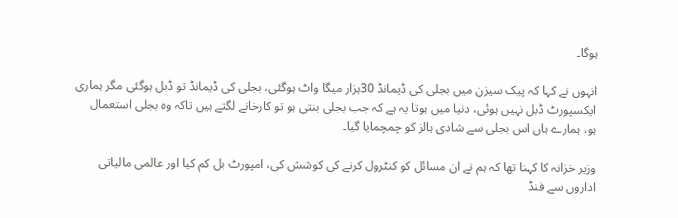ہوگا۔

انہوں نے کہا کہ پیک سیزن میں بجلی کی ڈیمانڈ 30ہزار میگا واٹ ہوگئی، بجلی کی ڈیمانڈ تو ڈبل ہوگئی مگر ہماری ایکسپورٹ ڈبل نہیں ہوئی، دنیا میں ہوتا یہ ہے کہ جب بجلی بنتی ہو تو کارخانے لگتے ہیں تاکہ وہ بجلی استعمال ہو، ہمارے ہاں اس بجلی سے شادی ہالز کو چمچمایا گیا۔

وزیر خزانہ کا کہنا تھا کہ ہم نے ان مسائل کو کنٹرول کرنے کی کوشش کی، امپورٹ بل کم کیا اور عالمی مالیاتی اداروں سے فنڈ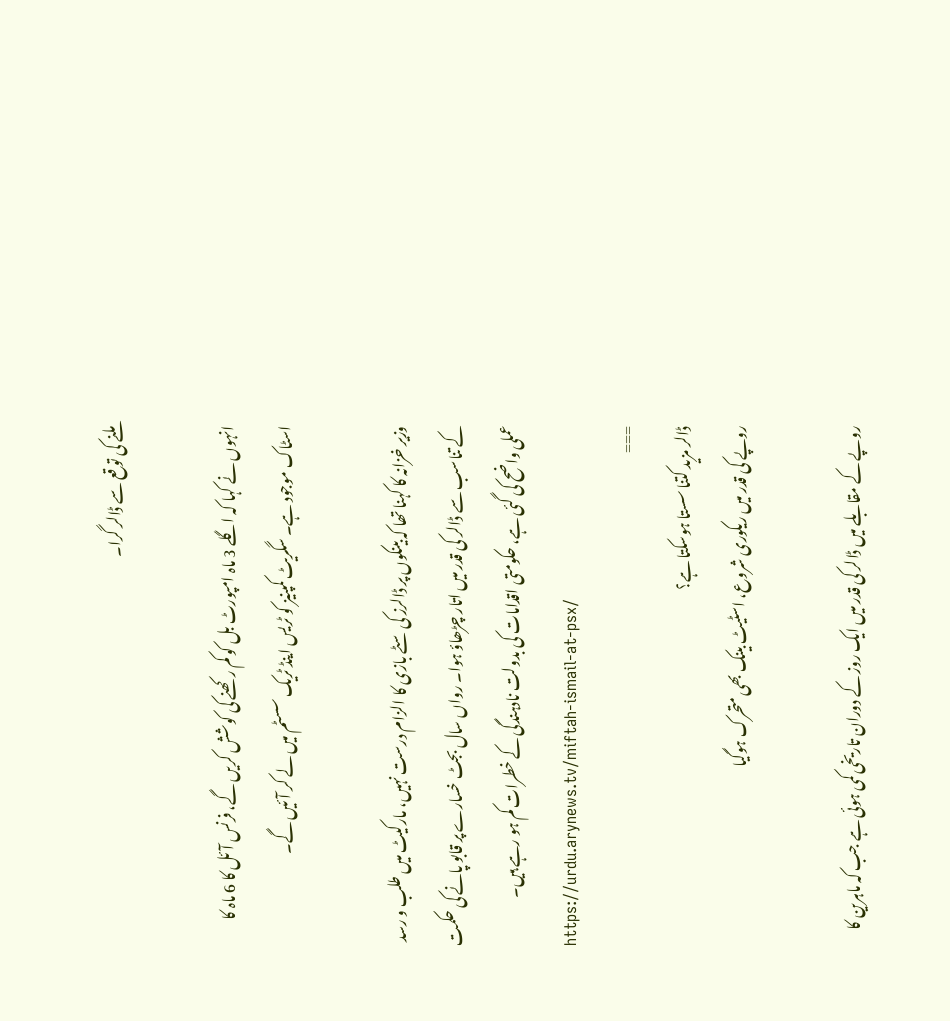ملنے کی توقع سے ڈالر گرا۔

انہوں نے کہا کہ اگلے 3 ماہ امپورٹ بل کو کم رکھنے کی کوشش کریں گے، فرنس آئل کا 6 ماہ کا اسٹاک موجود ہے۔ سگریٹ کمپنیز کو ٹریس اینڈ ٹریک سسٹم میں لے کر آئیں گے۔

وزیر خزانہ کا کہنا تھا کہ بینکوں پر ڈالرز کی سٹے بازی کا الزام درست نہیں، مارکیٹ میں طلب و رسد کے تناسب سے ڈالر کی قدر میں اتار چڑھاؤ ہوا۔ رواں سال بجٹ خسارے پر قابو پانے کی حکمت عملی واضح کی گئی ہے، حکومتی اقدامات کی بدولت نادہندگی کے خطرات کم ہو رہے ہیں۔
https://urdu.arynews.tv/miftah-ismail-at-psx/
===
ڈالر مزید کتنا سستا ہوسکتا ہے؟
روپے کی قدر میں ریکوری شروع، اسٹیٹ بینک بھی متحرک ہوگیا

روپے کے مقابلے میں ڈالر کی قدر میں ایک روز کے دوران تاریخی کمی ہوئی ہے جب کہ ماہرین کا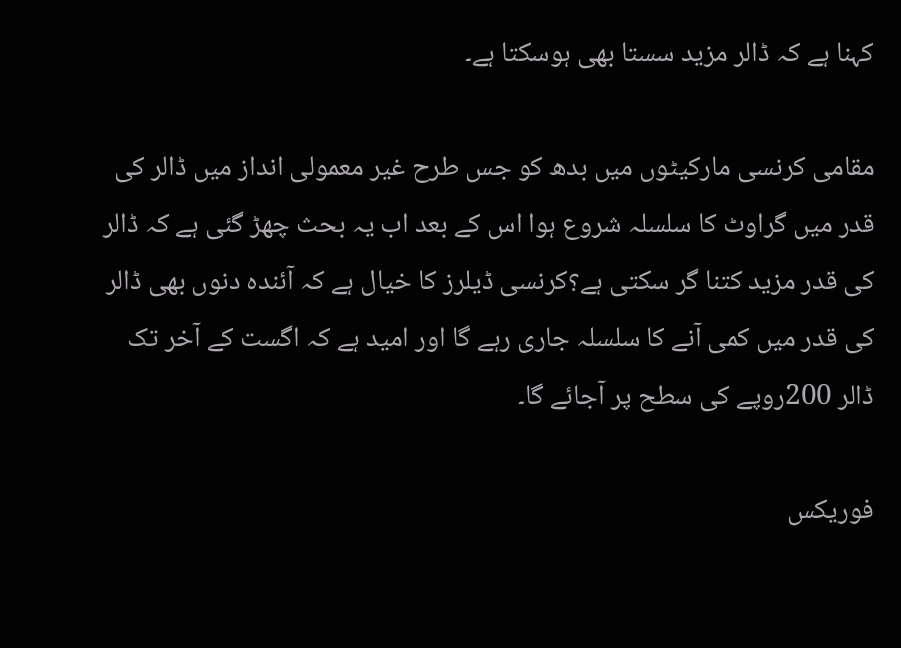کہنا ہے کہ ڈالر مزید سستا بھی ہوسکتا ہے۔

مقامی کرنسی مارکیٹوں میں بدھ کو جس طرح غیر معمولی انداز میں ڈالر کی قدر میں گراوٹ کا سلسلہ شروع ہوا اس کے بعد اب یہ بحث چھڑ گئی ہے کہ ڈالر کی قدر مزید کتنا گر سکتی ہے؟کرنسی ڈیلرز کا خیال ہے کہ آئندہ دنوں بھی ڈالر کی قدر میں کمی آنے کا سلسلہ جاری رہے گا اور امید ہے کہ اگست کے آخر تک ڈالر 200روپے کی سطح پر آجائے گا۔

فوریکس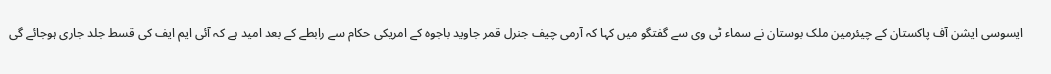ایسوسی ایشن آف پاکستان کے چیئرمین ملک بوستان نے سماء ٹی وی سے گفتگو میں کہا کہ آرمی چیف جنرل قمر جاوید باجوہ کے امریکی حکام سے رابطے کے بعد امید ہے کہ آئی ایم ایف کی قسط جلد جاری ہوجائے گی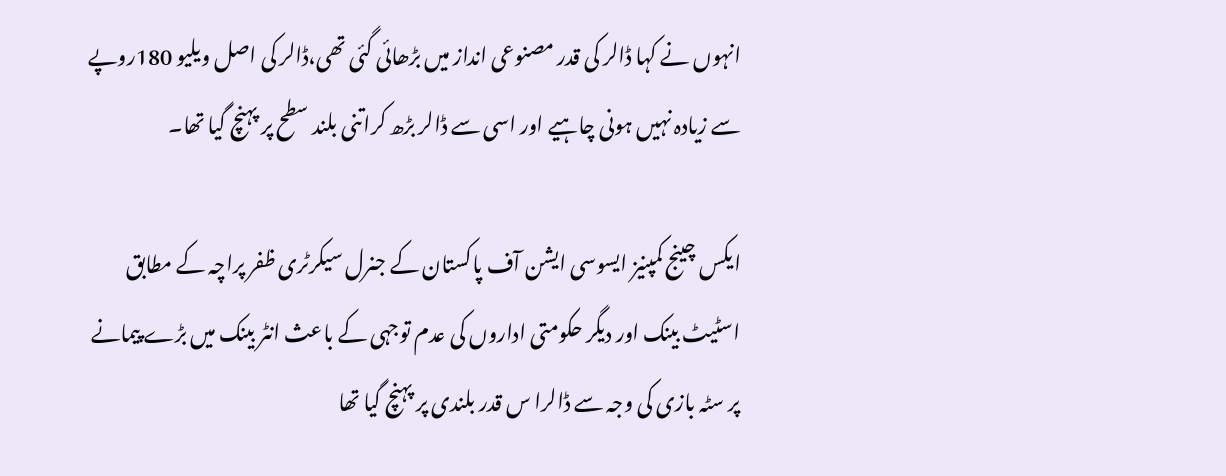انہوں نے کہا ڈالر کی قدر مصنوعی انداز میں بڑھائی گئی تھی،ڈالر کی اصل ویلیو 180روپے سے زیادہ نہیں ہونی چاہیے اور اسی سے ڈالر بڑھ کراتنی بلند سطح پر پہنچ گیا تھا۔

ایکس چینج کمپنیز ایسوسی ایشن آف پاکستان کے جنرل سیکرٹری ظفر پراچہ کے مطابق اسٹیٹ بینک اور دیگر حکومتی اداروں کی عدم توجہی کے باعث انٹر بینک میں بڑے پیمانے پر سٹہ بازی کی وجہ سے ڈالرا س قدر بلندی پر پہنچ گیا تھا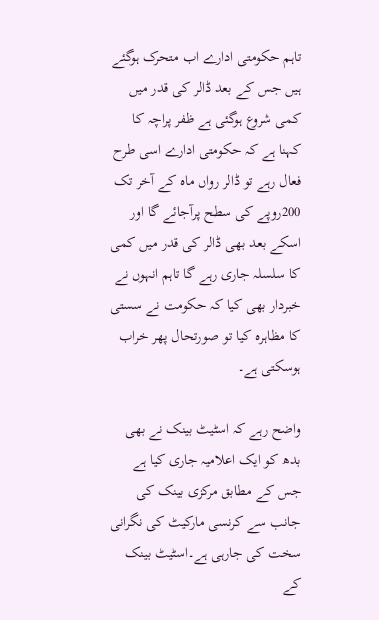تاہم حکومتی ادارے اب متحرک ہوگئے ہیں جس کے بعد ڈالر کی قدر میں کمی شروع ہوگئی ہے ظفر پراچہ کا کہنا ہے کہ حکومتی ادارے اسی طرح فعال رہے تو ڈالر رواں ماہ کے آخر تک 200روپے کی سطح پرآجائے گا اور اسکے بعد بھی ڈالر کی قدر میں کمی کا سلسلہ جاری رہے گا تاہم انہوں نے خبردار بھی کیا کہ حکومت نے سستی کا مظاہرہ کیا تو صورتحال پھر خراب ہوسکتی ہے۔

واضح رہے کہ اسٹیٹ بینک نے بھی بدھ کو ایک اعلامیہ جاری کیا ہے جس کے مطابق مرکزی بینک کی جانب سے کرنسی مارکیٹ کی نگرانی سخت کی جارہی ہے۔اسٹیٹ بینک کے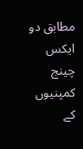مطابق دو ایکس چینج کمپنیوں کے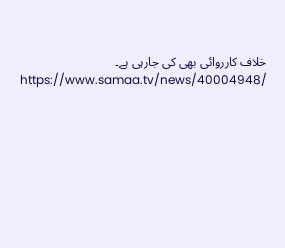خلاف کارروائی بھی کی جارہی ہے۔
https://www.samaa.tv/news/40004948/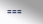===